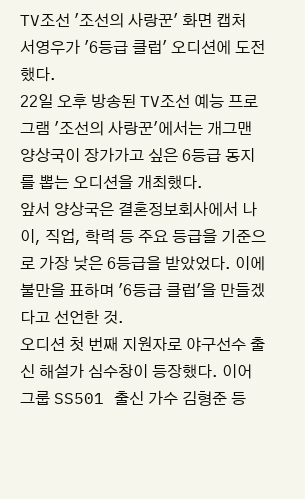TV조선 '조선의 사랑꾼' 화면 캡처
서영우가 '6등급 클럽' 오디션에 도전했다.
22일 오후 방송된 TV조선 예능 프로그램 '조선의 사랑꾼'에서는 개그맨 양상국이 장가가고 싶은 6등급 동지를 뽑는 오디션을 개최했다.
앞서 양상국은 결혼정보회사에서 나이, 직업, 학력 등 주요 등급을 기준으로 가장 낮은 6등급을 받았었다. 이에 불만을 표하며 '6등급 클럽'을 만들겠다고 선언한 것.
오디션 첫 번째 지원자로 야구선수 출신 해설가 심수창이 등장했다. 이어 그룹 SS501 출신 가수 김형준 등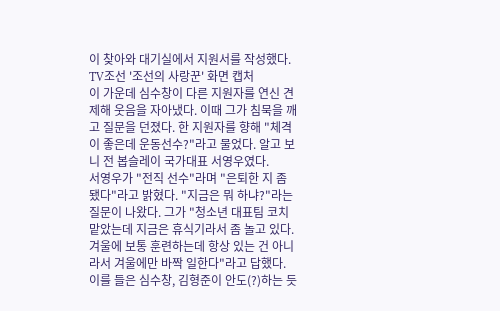이 찾아와 대기실에서 지원서를 작성했다.
TV조선 '조선의 사랑꾼' 화면 캡처
이 가운데 심수창이 다른 지원자를 연신 견제해 웃음을 자아냈다. 이때 그가 침묵을 깨고 질문을 던졌다. 한 지원자를 향해 "체격이 좋은데 운동선수?"라고 물었다. 알고 보니 전 봅슬레이 국가대표 서영우였다.
서영우가 "전직 선수"라며 "은퇴한 지 좀 됐다"라고 밝혔다. "지금은 뭐 하냐?"라는 질문이 나왔다. 그가 "청소년 대표팀 코치 맡았는데 지금은 휴식기라서 좀 놀고 있다. 겨울에 보통 훈련하는데 항상 있는 건 아니라서 겨울에만 바짝 일한다"라고 답했다. 이를 들은 심수창, 김형준이 안도(?)하는 듯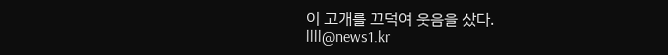이 고개를 끄덕여 웃음을 샀다.
llll@news1.kr